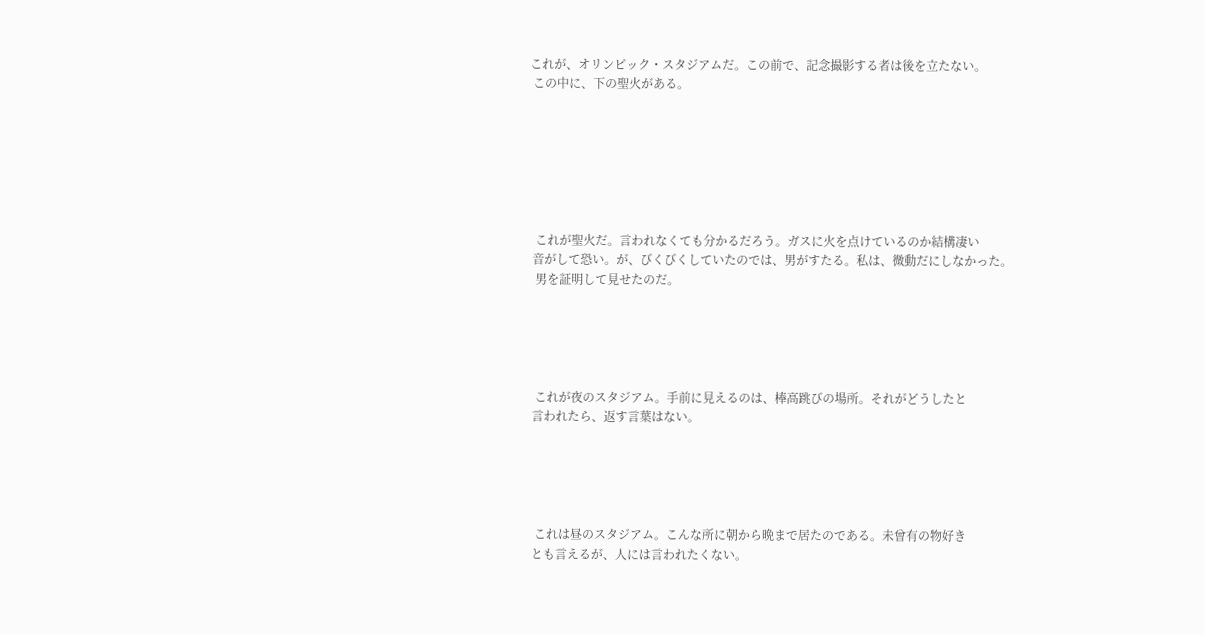これが、オリンピック・スタジアムだ。この前で、記念撮影する者は後を立たない。
 この中に、下の聖火がある。







  これが聖火だ。言われなくても分かるだろう。ガスに火を点けているのか結構凄い
 音がして恐い。が、びくびくしていたのでは、男がすたる。私は、微動だにしなかった。
  男を証明して見せたのだ。





  これが夜のスタジアム。手前に見えるのは、棒高跳びの場所。それがどうしたと
 言われたら、返す言葉はない。





  これは昼のスタジアム。こんな所に朝から晩まで居たのである。未曾有の物好き
 とも言えるが、人には言われたくない。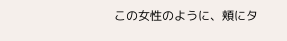この女性のように、頬にタ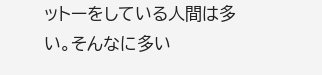ットーをしている人間は多い。そんなに多い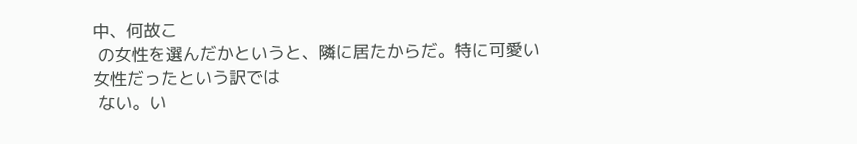中、何故こ
 の女性を選んだかというと、隣に居たからだ。特に可愛い女性だったという訳では
 ない。い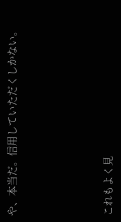や、本当だ。信用していただくしかない。





これもよく見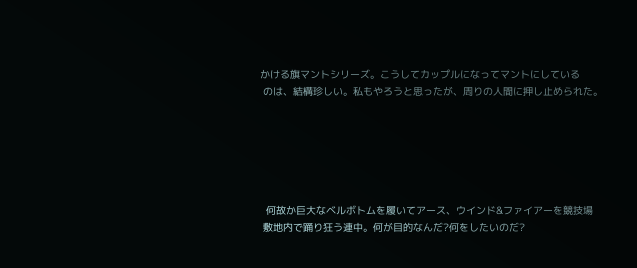かける旗マントシリーズ。こうしてカップルになってマントにしている
 のは、結構珍しい。私もやろうと思ったが、周りの人間に押し止められた。






  何故か巨大なベルボトムを履いてアース、ウインド&ファイアーを競技場
 敷地内で踊り狂う連中。何が目的なんだ?何をしたいのだ?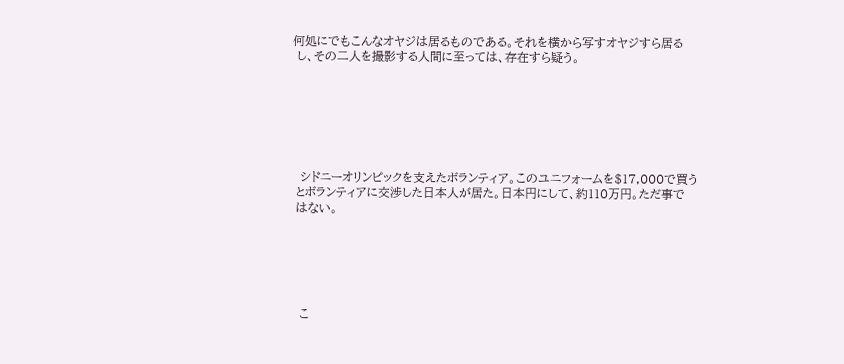何処にでもこんなオヤジは居るものである。それを横から写すオヤジすら居る
 し、その二人を撮影する人間に至っては、存在すら疑う。







  シドニーオリンピックを支えたボランティア。このユニフォームを$17,000で買う
 とボランティアに交渉した日本人が居た。日本円にして、約110万円。ただ事で
 はない。






  こ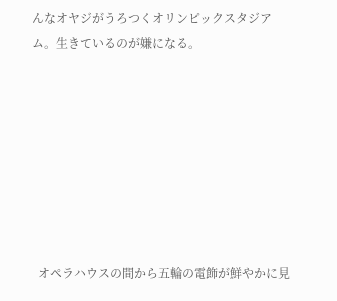んなオヤジがうろつくオリンピックスタジアム。生きているのが嫌になる。








  オペラハウスの間から五輪の電飾が鮮やかに見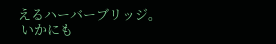えるハーバーブリッジ。
 いかにも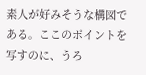素人が好みそうな構図である。ここのポイントを写すのに、うろ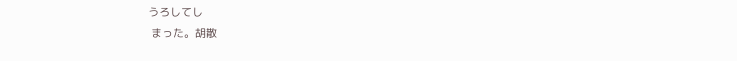うろしてし
 まった。胡散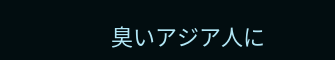臭いアジア人に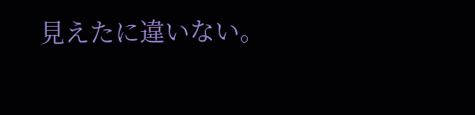見えたに違いない。